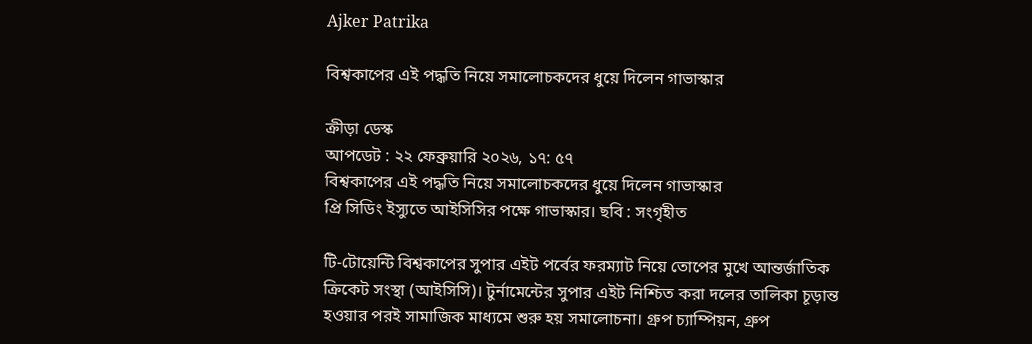Ajker Patrika

বিশ্বকাপের এই পদ্ধতি নিয়ে সমালোচকদের ধুয়ে দিলেন গাভাস্কার

ক্রীড়া ডেস্ক
আপডেট : ২২ ফেব্রুয়ারি ২০২৬, ১৭: ৫৭
বিশ্বকাপের এই পদ্ধতি নিয়ে সমালোচকদের ধুয়ে দিলেন গাভাস্কার
প্রি সিডিং ইস্যুতে আইসিসির পক্ষে গাভাস্কার। ছবি : সংগৃহীত

টি-টোয়েন্টি বিশ্বকাপের সুপার এইট পর্বের ফরম্যাট নিয়ে তোপের মুখে আন্তর্জাতিক ক্রিকেট সংস্থা (আইসিসি)। টুর্নামেন্টের সুপার এইট নিশ্চিত করা দলের তালিকা চূড়ান্ত হওয়ার পরই সামাজিক মাধ্যমে শুরু হয় সমালোচনা। গ্রুপ চ্যাম্পিয়ন, গ্রুপ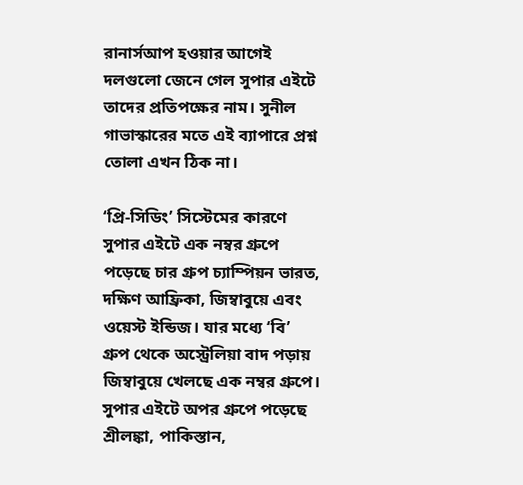রানার্সআপ হওয়ার আগেই দলগুলো জেনে গেল সুপার এইটে তাদের প্রতিপক্ষের নাম। সুনীল গাভাস্কারের মতে এই ব্যাপারে প্রশ্ন তোলা এখন ঠিক না।

‘প্রি-সিডিং’ সিস্টেমের কারণে সুপার এইটে এক নম্বর গ্রুপে পড়েছে চার গ্রুপ চ্যাম্পিয়ন ভারত, দক্ষিণ আফ্রিকা, জিম্বাবুয়ে এবং ওয়েস্ট ইন্ডিজ। যার মধ্যে ‘বি’ গ্রুপ থেকে অস্ট্রেলিয়া বাদ পড়ায় জিম্বাবুয়ে খেলছে এক নম্বর গ্রুপে। সুপার এইটে অপর গ্রুপে পড়েছে শ্রীলঙ্কা, পাকিস্তান,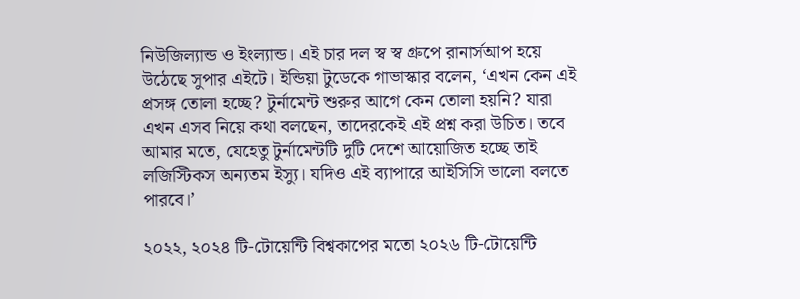নিউজিল্যান্ড ও ইংল্যান্ড। এই চার দল স্ব স্ব গ্রুপে রানার্সআপ হয়ে উঠেছে সুপার এইটে। ইন্ডিয়া টুডেকে গাভাস্কার বলেন, ‘এখন কেন এই প্রসঙ্গ তোলা হচ্ছে? টুর্নামেন্ট শুরুর আগে কেন তোলা হয়নি? যারা এখন এসব নিয়ে কথা বলছেন, তাদেরকেই এই প্রশ্ন করা উচিত। তবে আমার মতে, যেহেতু টুর্নামেন্টটি দুটি দেশে আয়োজিত হচ্ছে তাই লজিস্টিকস অন্যতম ইস্যু। যদিও এই ব্যাপারে আইসিসি ভালো বলতে পারবে।’

২০২২, ২০২৪ টি-টোয়েন্টি বিশ্বকাপের মতো ২০২৬ টি-টোয়েন্টি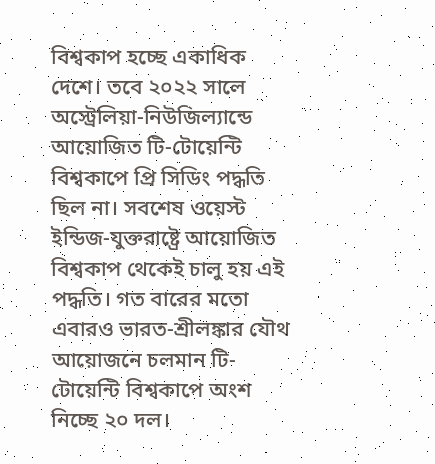বিশ্বকাপ হচ্ছে একাধিক দেশে। তবে ২০২২ সালে অস্ট্রেলিয়া-নিউজিল্যান্ডে আয়োজিত টি-টোয়েন্টি বিশ্বকাপে প্রি সিডিং পদ্ধতি ছিল না। সবশেষ ওয়েস্ট ইন্ডিজ-যুক্তরাষ্ট্রে আয়োজিত বিশ্বকাপ থেকেই চালু হয় এই পদ্ধতি। গত বারের মতো এবারও ভারত-শ্রীলঙ্কার যৌথ আয়োজনে চলমান টি-টোয়েন্টি বিশ্বকাপে অংশ নিচ্ছে ২০ দল।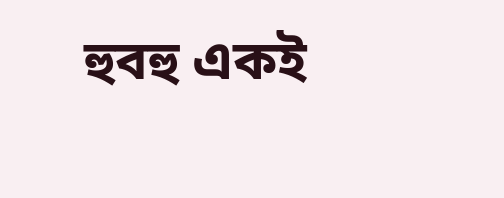হুবহু একই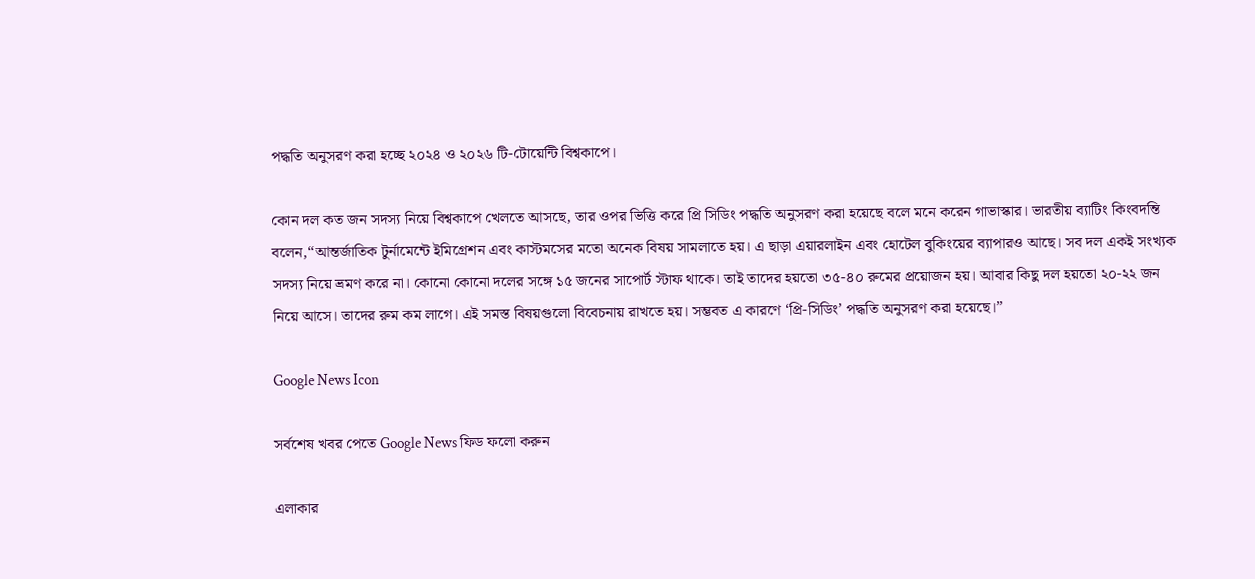পদ্ধতি অনুসরণ করা হচ্ছে ২০২৪ ও ২০২৬ টি-টোয়েন্টি বিশ্বকাপে।

কোন দল কত জন সদস্য নিয়ে বিশ্বকাপে খেলতে আসছে, তার ওপর ভিত্তি করে প্রি সিডিং পদ্ধতি অনুসরণ করা হয়েছে বলে মনে করেন গাভাস্কার। ভারতীয় ব্যাটিং কিংবদন্তি বলেন,‘‘আন্তর্জাতিক টুর্নামেন্টে ইমিগ্রেশন এবং কাস্টমসের মতো অনেক বিষয় সামলাতে হয়। এ ছাড়া এয়ারলাইন এবং হোটেল বুকিংয়ের ব্যাপারও আছে। সব দল একই সংখ্যক সদস্য নিয়ে ভ্রমণ করে না। কোনো কোনো দলের সঙ্গে ১৫ জনের সাপোর্ট স্টাফ থাকে। তাই তাদের হয়তো ৩৫-৪০ রুমের প্রয়োজন হয়। আবার কিছু দল হয়তো ২০-২২ জন নিয়ে আসে। তাদের রুম কম লাগে। এই সমস্ত বিষয়গুলো বিবেচনায় রাখতে হয়। সম্ভবত এ কারণে ‘প্রি-সিডিং’ পদ্ধতি অনুসরণ করা হয়েছে।’’

Google News Icon

সর্বশেষ খবর পেতে Google News ফিড ফলো করুন

এলাকার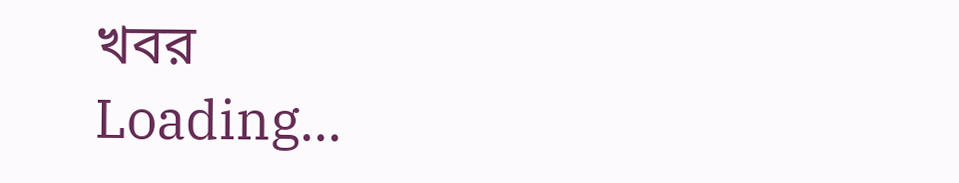খবর
Loading...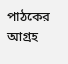পাঠকের আগ্রহ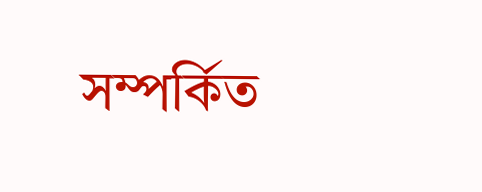সম্পর্কিত